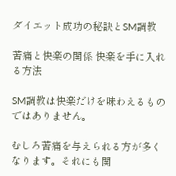ダイエット成功の秘訣とSM調教

苦痛と快楽の関係 快楽を手に入れる方法

SM調教は快楽だけを味わえるものではありません。

むしろ苦痛を与えられる方が多くなります。それにも関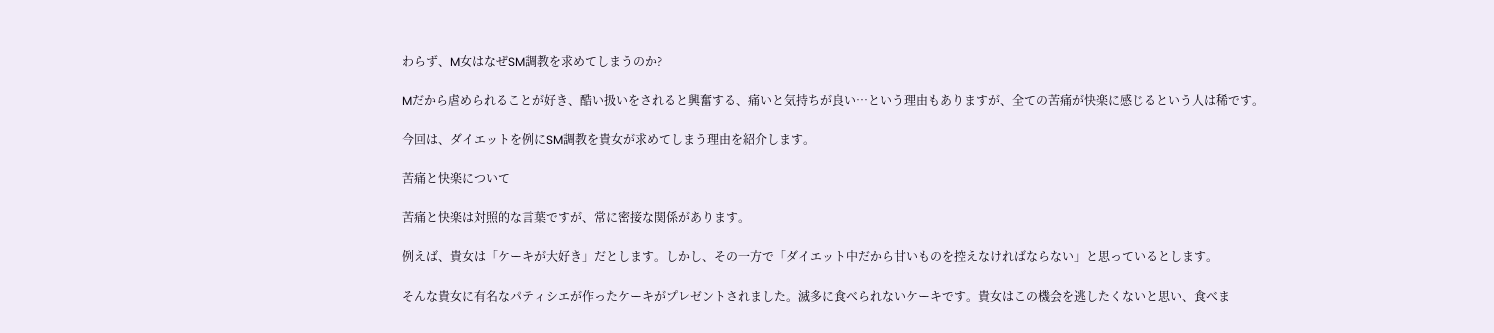わらず、M女はなぜSM調教を求めてしまうのか?

Mだから虐められることが好き、酷い扱いをされると興奮する、痛いと気持ちが良い…という理由もありますが、全ての苦痛が快楽に感じるという人は稀です。

今回は、ダイエットを例にSM調教を貴女が求めてしまう理由を紹介します。

苦痛と快楽について

苦痛と快楽は対照的な言葉ですが、常に密接な関係があります。

例えば、貴女は「ケーキが大好き」だとします。しかし、その一方で「ダイエット中だから甘いものを控えなければならない」と思っているとします。

そんな貴女に有名なパティシエが作ったケーキがプレゼントされました。滅多に食べられないケーキです。貴女はこの機会を逃したくないと思い、食べま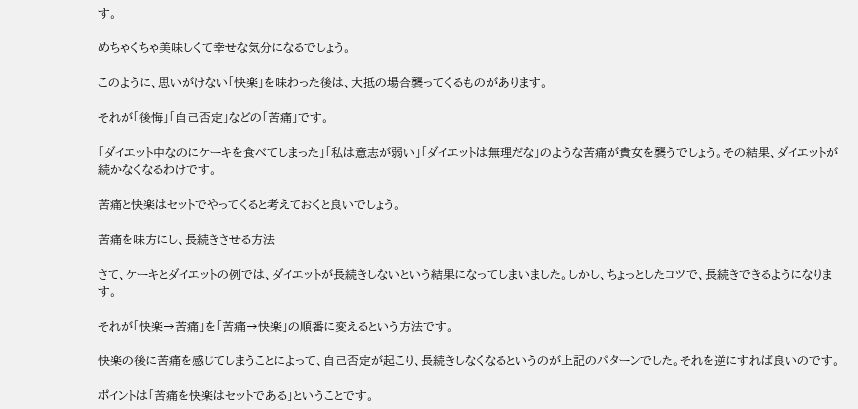す。

めちゃくちゃ美味しくて幸せな気分になるでしょう。

このように、思いがけない「快楽」を味わった後は、大抵の場合襲ってくるものがあります。

それが「後悔」「自己否定」などの「苦痛」です。

「ダイエット中なのにケーキを食べてしまった」「私は意志が弱い」「ダイエットは無理だな」のような苦痛が貴女を襲うでしょう。その結果、ダイエットが続かなくなるわけです。

苦痛と快楽はセットでやってくると考えておくと良いでしょう。

苦痛を味方にし、長続きさせる方法

さて、ケーキとダイエットの例では、ダイエットが長続きしないという結果になってしまいました。しかし、ちょっとしたコツで、長続きできるようになります。

それが「快楽→苦痛」を「苦痛→快楽」の順番に変えるという方法です。

快楽の後に苦痛を感じてしまうことによって、自己否定が起こり、長続きしなくなるというのが上記のパターンでした。それを逆にすれば良いのです。

ポイントは「苦痛を快楽はセットである」ということです。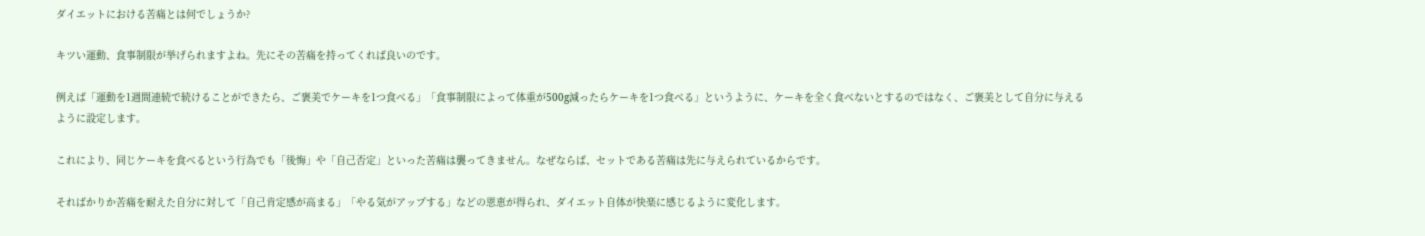ダイエットにおける苦痛とは何でしょうか?

キツい運動、食事制限が挙げられますよね。先にその苦痛を持ってくれば良いのです。

例えば「運動を1週間連続で続けることができたら、ご褒美でケーキを1つ食べる」「食事制限によって体重が500g減ったらケーキを1つ食べる」というように、ケーキを全く食べないとするのではなく、ご褒美として自分に与えるように設定します。

これにより、同じケーキを食べるという行為でも「後悔」や「自己否定」といった苦痛は襲ってきません。なぜならば、セットである苦痛は先に与えられているからです。

そればかりか苦痛を耐えた自分に対して「自己肯定感が高まる」「やる気がアップする」などの恩恵が得られ、ダイエット自体が快楽に感じるように変化します。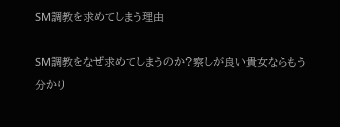SM調教を求めてしまう理由

SM調教をなぜ求めてしまうのか?察しが良い貴女ならもう分かり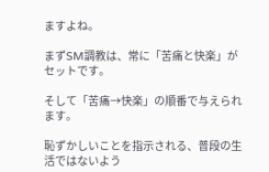ますよね。

まずSM調教は、常に「苦痛と快楽」がセットです。

そして「苦痛→快楽」の順番で与えられます。

恥ずかしいことを指示される、普段の生活ではないよう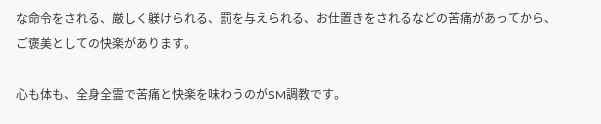な命令をされる、厳しく躾けられる、罰を与えられる、お仕置きをされるなどの苦痛があってから、ご褒美としての快楽があります。

心も体も、全身全霊で苦痛と快楽を味わうのがSM調教です。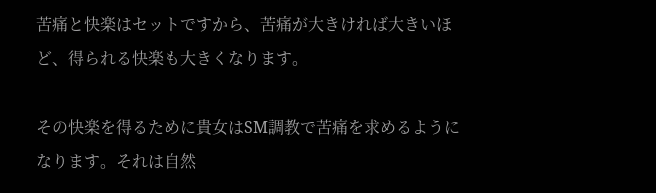苦痛と快楽はセットですから、苦痛が大きければ大きいほど、得られる快楽も大きくなります。

その快楽を得るために貴女はSM調教で苦痛を求めるようになります。それは自然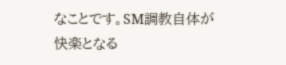なことです。SM調教自体が快楽となる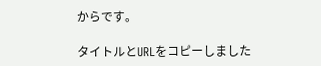からです。

タイトルとURLをコピーしました